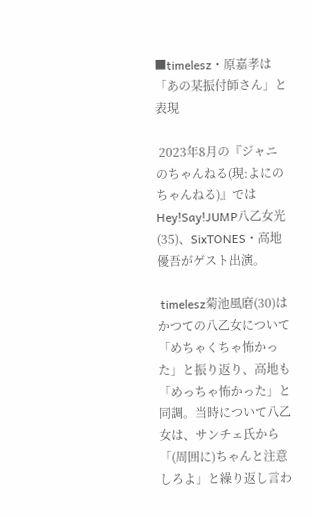■timelesz・原嘉孝は「あの某振付師さん」と表現

 2023年8月の『ジャニのちゃんねる(現:よにのちゃんねる)』ではHey!Say!JUMP八乙女光(35)、SixTONES・高地優吾がゲスト出演。

 timelesz菊池風磨(30)はかつての八乙女について「めちゃくちゃ怖かった」と振り返り、高地も「めっちゃ怖かった」と同調。当時について八乙女は、サンチェ氏から「(周囲に)ちゃんと注意しろよ」と繰り返し言わ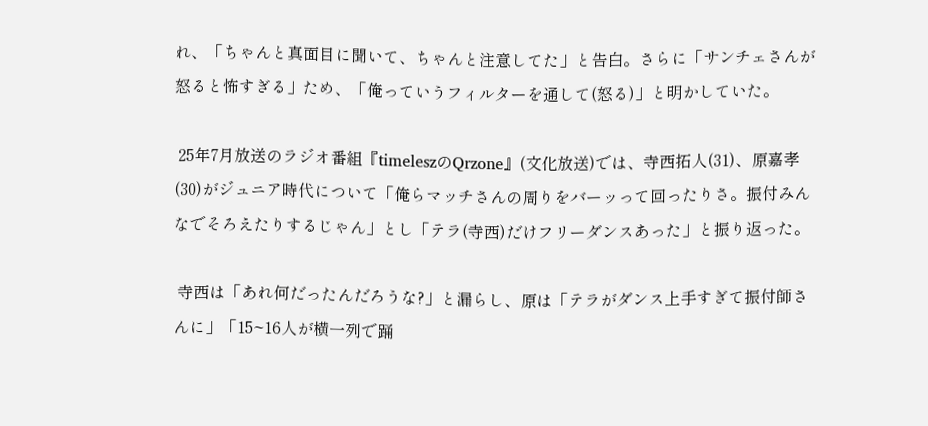れ、「ちゃんと真面目に聞いて、ちゃんと注意してた」と告白。さらに「サンチェさんが怒ると怖すぎる」ため、「俺っていうフィルターを通して(怒る)」と明かしていた。

 25年7月放送のラジオ番組『timeleszのQrzone』(文化放送)では、寺西拓人(31)、原嘉孝(30)がジュニア時代について「俺らマッチさんの周りをバーッって回ったりさ。振付みんなでそろえたりするじゃん」とし「テラ(寺西)だけフリーダンスあった」と振り返った。

 寺西は「あれ何だったんだろうな?」と漏らし、原は「テラがダンス上手すぎて振付師さんに」「15~16人が横一列で踊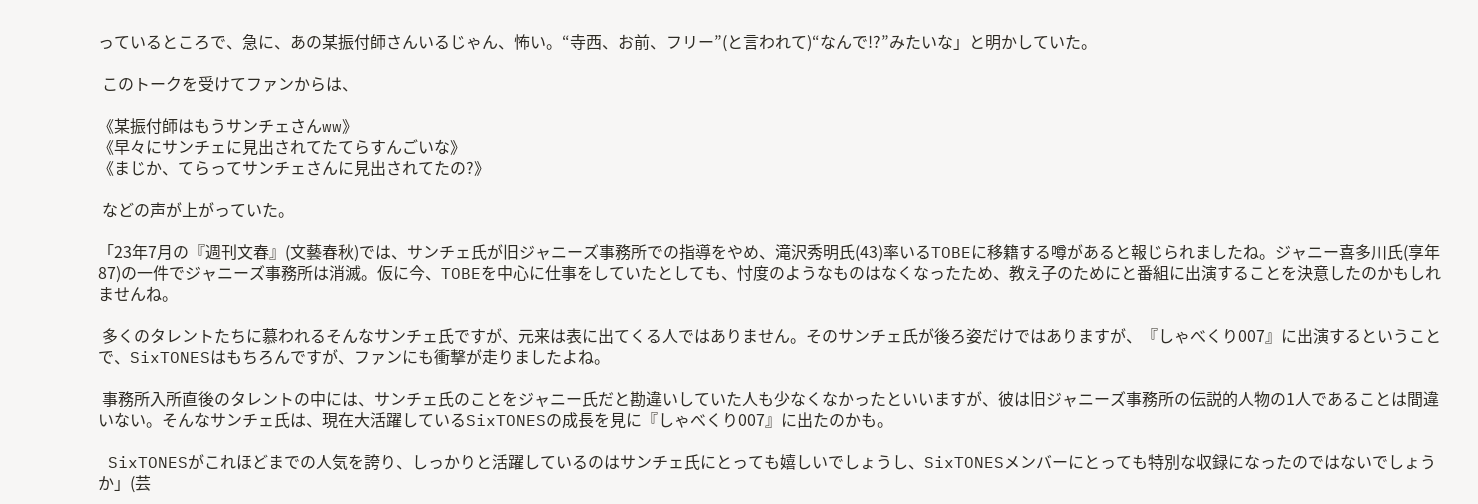っているところで、急に、あの某振付師さんいるじゃん、怖い。“寺西、お前、フリー”(と言われて)“なんで!?”みたいな」と明かしていた。

 このトークを受けてファンからは、

《某振付師はもうサンチェさんww》
《早々にサンチェに見出されてたてらすんごいな》
《まじか、てらってサンチェさんに見出されてたの?》

 などの声が上がっていた。

「23年7月の『週刊文春』(文藝春秋)では、サンチェ氏が旧ジャニーズ事務所での指導をやめ、滝沢秀明氏(43)率いるTOBEに移籍する噂があると報じられましたね。ジャニー喜多川氏(享年87)の一件でジャニーズ事務所は消滅。仮に今、TOBEを中心に仕事をしていたとしても、忖度のようなものはなくなったため、教え子のためにと番組に出演することを決意したのかもしれませんね。

 多くのタレントたちに慕われるそんなサンチェ氏ですが、元来は表に出てくる人ではありません。そのサンチェ氏が後ろ姿だけではありますが、『しゃべくり007』に出演するということで、SixTONESはもちろんですが、ファンにも衝撃が走りましたよね。

 事務所入所直後のタレントの中には、サンチェ氏のことをジャニー氏だと勘違いしていた人も少なくなかったといいますが、彼は旧ジャニーズ事務所の伝説的人物の1人であることは間違いない。そんなサンチェ氏は、現在大活躍しているSixTONESの成長を見に『しゃべくり007』に出たのかも。

 SixTONESがこれほどまでの人気を誇り、しっかりと活躍しているのはサンチェ氏にとっても嬉しいでしょうし、SixTONESメンバーにとっても特別な収録になったのではないでしょうか」(芸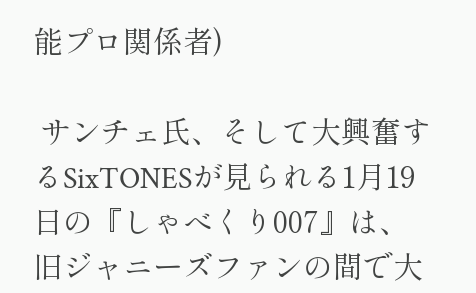能プロ関係者)

 サンチェ氏、そして大興奮するSixTONESが見られる1月19日の『しゃべくり007』は、旧ジャニーズファンの間で大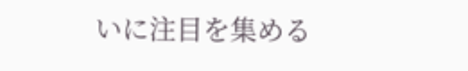いに注目を集める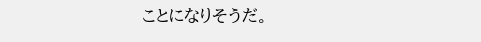ことになりそうだ。